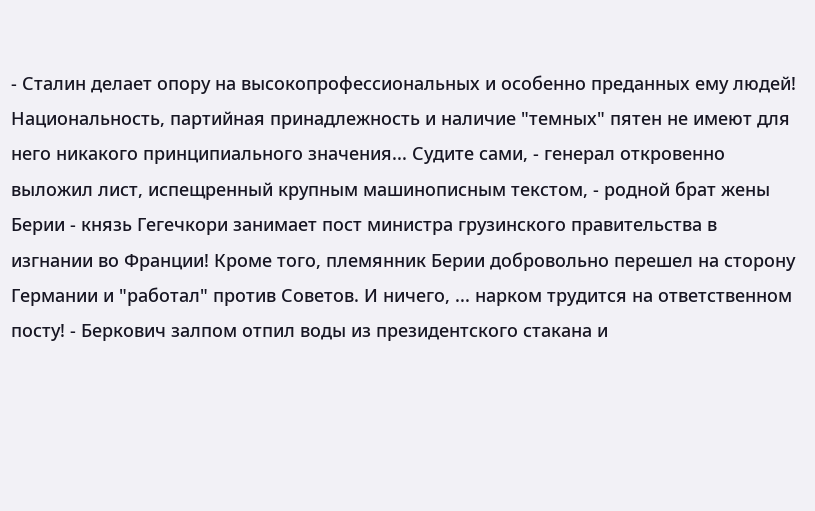- Сталин делает опору на высокопрофессиональных и особенно преданных ему людей! Национальность, партийная принадлежность и наличие "темных" пятен не имеют для него никакого принципиального значения... Судите сами, - генерал откровенно выложил лист, испещренный крупным машинописным текстом, - родной брат жены Берии - князь Гегечкори занимает пост министра грузинского правительства в изгнании во Франции! Кроме того, племянник Берии добровольно перешел на сторону Германии и "работал" против Советов. И ничего, ... нарком трудится на ответственном посту! - Беркович залпом отпил воды из президентского стакана и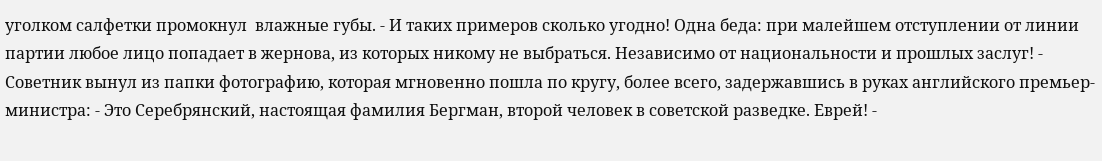уголком салфетки промокнул  влажные губы. - И таких примеров сколько угодно! Одна беда: при малейшем отступлении от линии партии любое лицо попадает в жернова, из которых никому не выбраться. Независимо от национальности и прошлых заслуг! - Советник вынул из папки фотографию, которая мгновенно пошла по кругу, более всего, задержавшись в руках английского премьер-министра: - Это Серебрянский, настоящая фамилия Бергман, второй человек в советской разведке. Еврей! -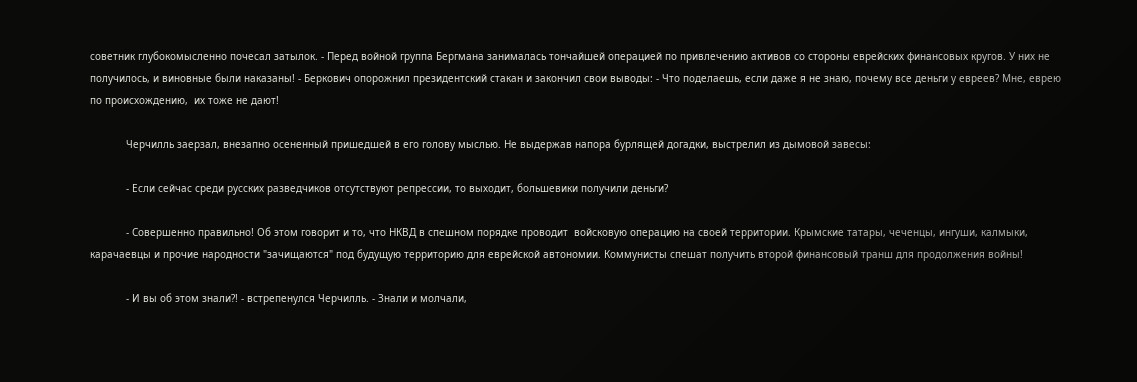советник глубокомысленно почесал затылок. - Перед войной группа Бергмана занималась тончайшей операцией по привлечению активов со стороны еврейских финансовых кругов. У них не получилось, и виновные были наказаны! - Беркович опорожнил президентский стакан и закончил свои выводы: - Что поделаешь, если даже я не знаю, почему все деньги у евреев? Мне, еврею по происхождению,  их тоже не дают!

            Черчилль заерзал, внезапно осененный пришедшей в его голову мыслью. Не выдержав напора бурлящей догадки, выстрелил из дымовой завесы:

            - Если сейчас среди русских разведчиков отсутствуют репрессии, то выходит, большевики получили деньги?

            - Совершенно правильно! Об этом говорит и то, что НКВД в спешном порядке проводит  войсковую операцию на своей территории. Крымские татары, чеченцы, ингуши, калмыки, карачаевцы и прочие народности "зачищаются" под будущую территорию для еврейской автономии. Коммунисты спешат получить второй финансовый транш для продолжения войны!

            - И вы об этом знали?! - встрепенулся Черчилль. - Знали и молчали,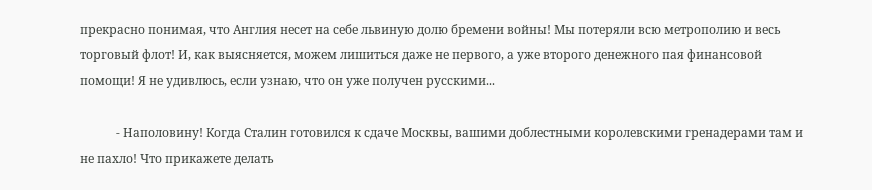прекрасно понимая, что Англия несет на себе львиную долю бремени войны! Мы потеряли всю метрополию и весь торговый флот! И, как выясняется, можем лишиться даже не первого, а уже второго денежного пая финансовой помощи! Я не удивлюсь, если узнаю, что он уже получен русскими...

            - Наполовину! Когда Сталин готовился к сдаче Москвы, вашими доблестными королевскими гренадерами там и не пахло! Что прикажете делать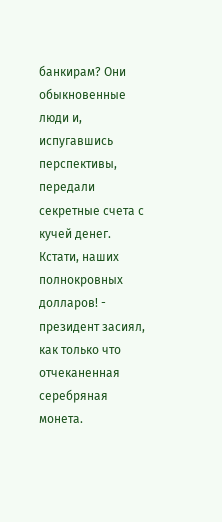банкирам? Они обыкновенные люди и, испугавшись  перспективы, передали секретные счета с кучей денег. Кстати, наших полнокровных долларов! - президент засиял, как только что отчеканенная серебряная монета.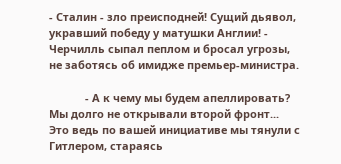- Сталин - зло преисподней! Сущий дьявол, укравший победу у матушки Англии! - Черчилль сыпал пеплом и бросал угрозы, не заботясь об имидже премьер-министра.

            - А к чему мы будем апеллировать? Мы долго не открывали второй фронт... Это ведь по вашей инициативе мы тянули с Гитлером, стараясь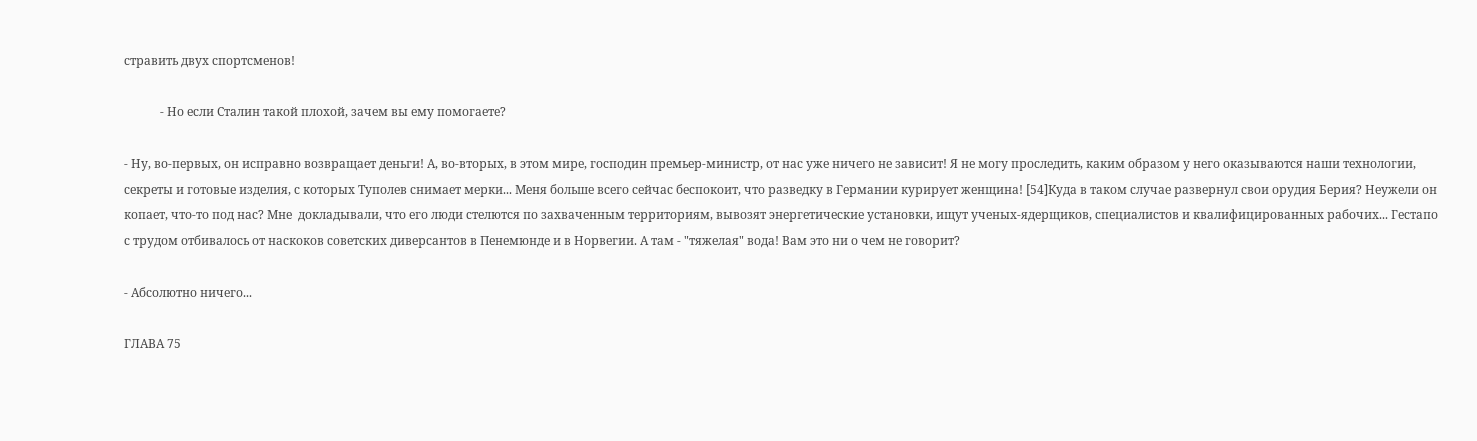стравить двух спортсменов!

            - Но если Сталин такой плохой, зачем вы ему помогаете?

- Ну, во-первых, он исправно возвращает деньги! А, во-вторых, в этом мире, господин премьер-министр, от нас уже ничего не зависит! Я не могу проследить, каким образом у него оказываются наши технологии, секреты и готовые изделия, с которых Туполев снимает мерки... Меня больше всего сейчас беспокоит, что разведку в Германии курирует женщина! [54]Куда в таком случае развернул свои орудия Берия? Неужели он копает, что-то под нас? Мне  докладывали, что его люди стелются по захваченным территориям, вывозят энергетические установки, ищут ученых-ядерщиков, специалистов и квалифицированных рабочих... Гестапо с трудом отбивалось от наскоков советских диверсантов в Пенемюнде и в Норвегии. А там - "тяжелая" вода! Вам это ни о чем не говорит?

- Абсолютно ничего...

ГЛАВА 75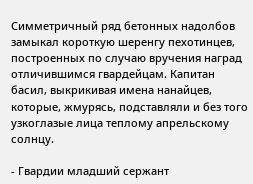Симметричный ряд бетонных надолбов замыкал короткую шеренгу пехотинцев, построенных по случаю вручения наград отличившимся гвардейцам. Капитан басил, выкрикивая имена нанайцев, которые, жмурясь, подставляли и без того узкоглазые лица теплому апрельскому солнцу.

- Гвардии младший сержант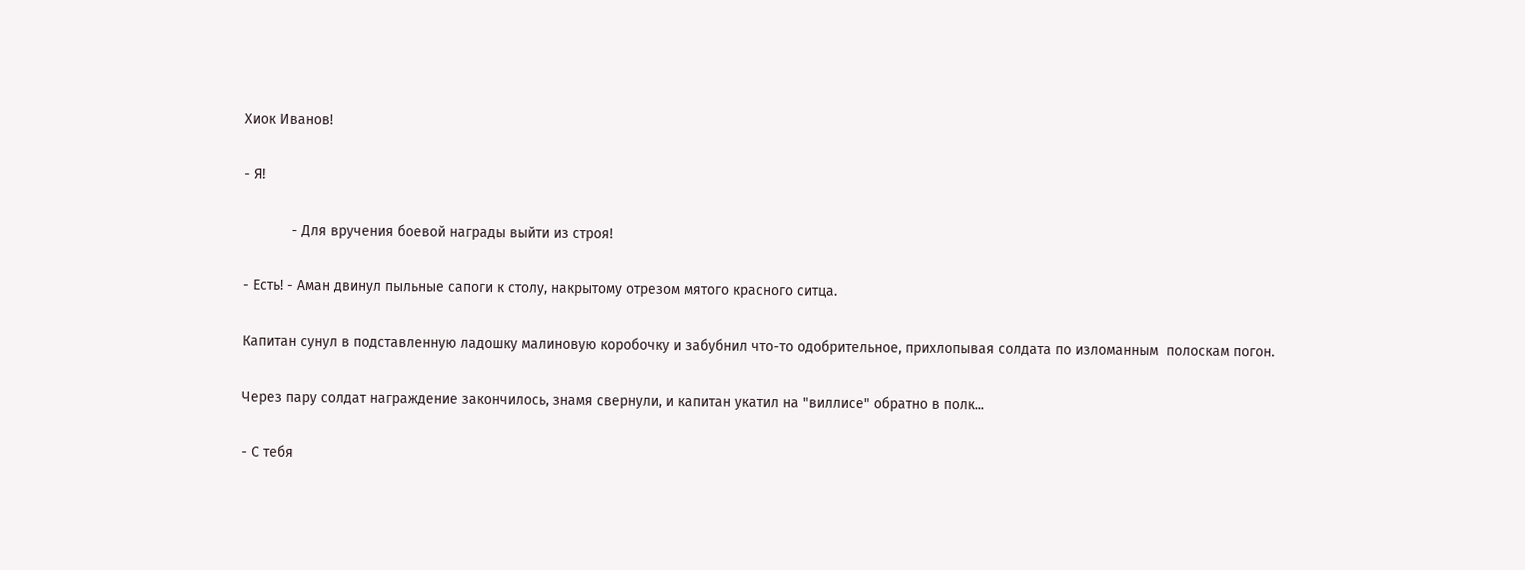Хиок Иванов!

- Я!

            - Для вручения боевой награды выйти из строя!

- Есть! - Аман двинул пыльные сапоги к столу, накрытому отрезом мятого красного ситца.

Капитан сунул в подставленную ладошку малиновую коробочку и забубнил что-то одобрительное, прихлопывая солдата по изломанным  полоскам погон.

Через пару солдат награждение закончилось, знамя свернули, и капитан укатил на "виллисе" обратно в полк...

- С тебя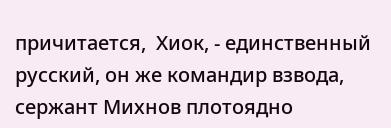причитается,  Хиок, - единственный русский, он же командир взвода, сержант Михнов плотоядно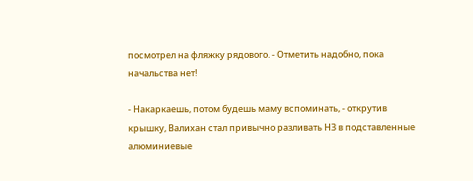посмотрел на фляжку рядового. - Отметить надобно, пока начальства нет!

- Накаркаешь, потом будешь маму вспоминать, - открутив крышку, Валихан стал привычно разливать НЗ в подставленные алюминиевые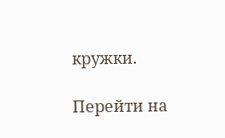кружки.

Перейти на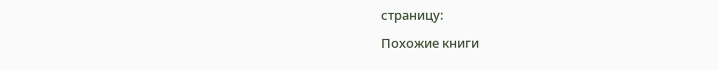страницу:

Похожие книги